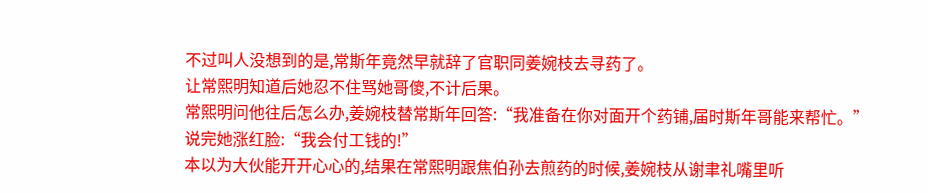不过叫人没想到的是,常斯年竟然早就辞了官职同姜婉枝去寻药了。
让常熙明知道后她忍不住骂她哥傻,不计后果。
常熙明问他往后怎么办,姜婉枝替常斯年回答:“我准备在你对面开个药铺,届时斯年哥能来帮忙。”
说完她涨红脸:“我会付工钱的!”
本以为大伙能开开心心的,结果在常熙明跟焦伯孙去煎药的时候,姜婉枝从谢聿礼嘴里听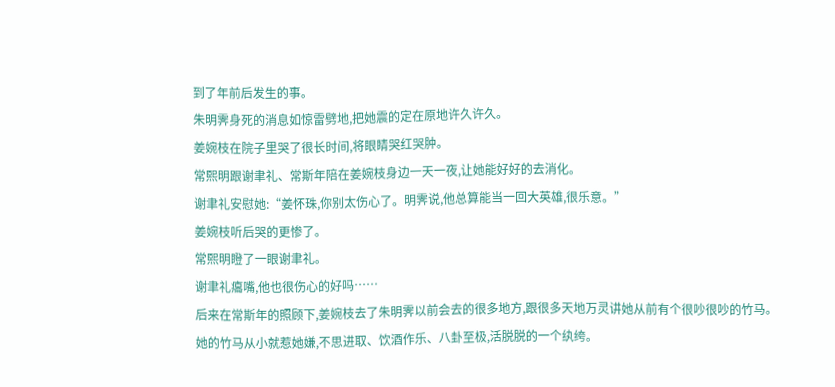到了年前后发生的事。
朱明霁身死的消息如惊雷劈地,把她震的定在原地许久许久。
姜婉枝在院子里哭了很长时间,将眼睛哭红哭肿。
常熙明跟谢聿礼、常斯年陪在姜婉枝身边一天一夜,让她能好好的去消化。
谢聿礼安慰她:“姜怀珠,你别太伤心了。明霁说,他总算能当一回大英雄,很乐意。”
姜婉枝听后哭的更惨了。
常熙明瞪了一眼谢聿礼。
谢聿礼癟嘴,他也很伤心的好吗……
后来在常斯年的照顾下,姜婉枝去了朱明霁以前会去的很多地方,跟很多天地万灵讲她从前有个很吵很吵的竹马。
她的竹马从小就惹她嫌,不思进取、饮酒作乐、八卦至极,活脱脱的一个纨绔。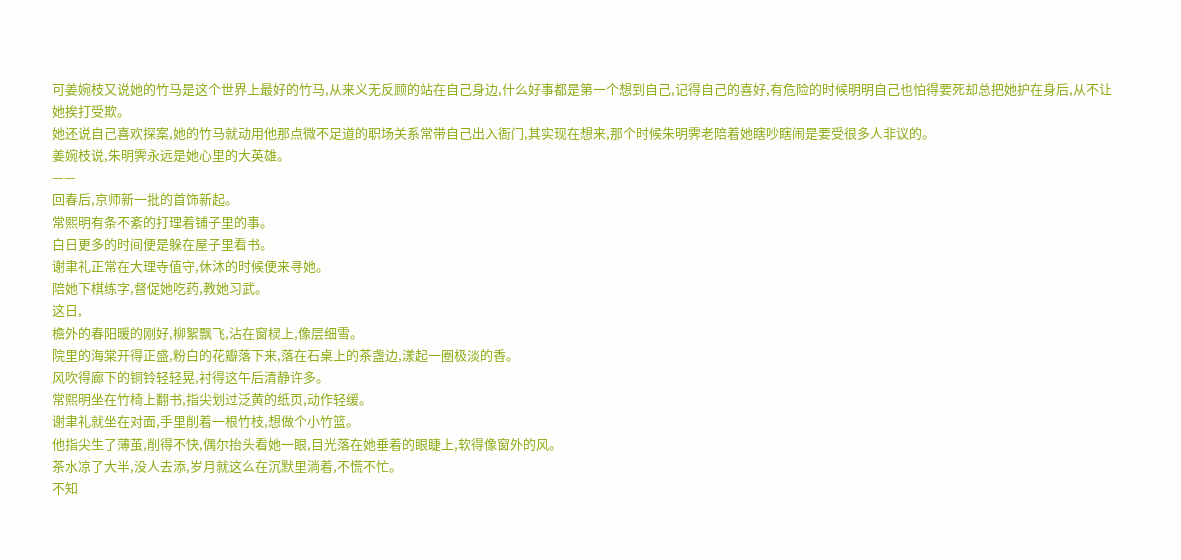可姜婉枝又说她的竹马是这个世界上最好的竹马,从来义无反顾的站在自己身边,什么好事都是第一个想到自己,记得自己的喜好,有危险的时候明明自己也怕得要死却总把她护在身后,从不让她挨打受欺。
她还说自己喜欢探案,她的竹马就动用他那点微不足道的职场关系常带自己出入衙门,其实现在想来,那个时候朱明霁老陪着她瞎吵瞎闹是要受很多人非议的。
姜婉枝说,朱明霁永远是她心里的大英雄。
——
回春后,京师新一批的首饰新起。
常熙明有条不紊的打理着铺子里的事。
白日更多的时间便是躲在屋子里看书。
谢聿礼正常在大理寺值守,休沐的时候便来寻她。
陪她下棋练字,督促她吃药,教她习武。
这日,
檐外的春阳暖的刚好,柳絮飘飞,沾在窗棂上,像层细雪。
院里的海棠开得正盛,粉白的花瓣落下来,落在石桌上的茶盏边,漾起一圈极淡的香。
风吹得廊下的铜铃轻轻晃,衬得这午后清静许多。
常熙明坐在竹椅上翻书,指尖划过泛黄的纸页,动作轻缓。
谢聿礼就坐在对面,手里削着一根竹枝,想做个小竹篮。
他指尖生了薄茧,削得不快,偶尔抬头看她一眼,目光落在她垂着的眼睫上,软得像窗外的风。
茶水凉了大半,没人去添,岁月就这么在沉默里淌着,不慌不忙。
不知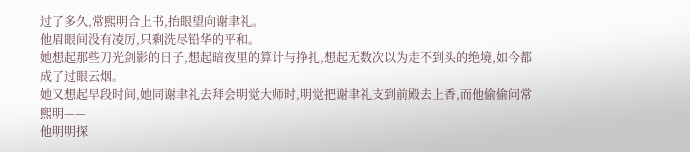过了多久,常熙明合上书,抬眼望向谢聿礼。
他眉眼间没有凌厉,只剩洗尽铅华的平和。
她想起那些刀光剑影的日子,想起暗夜里的算计与挣扎,想起无数次以为走不到头的绝境,如今都成了过眼云烟。
她又想起早段时间,她同谢聿礼去拜会明觉大师时,明觉把谢聿礼支到前殿去上香,而他偷偷问常熙明——
他明明探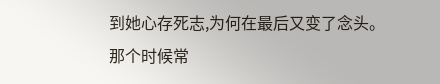到她心存死志,为何在最后又变了念头。
那个时候常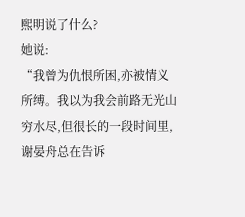熙明说了什么?
她说:
“我曾为仇恨所困,亦被情义所缚。我以为我会前路无光山穷水尽,但很长的一段时间里,谢晏舟总在告诉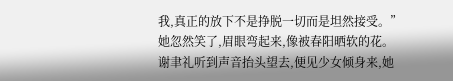我,真正的放下不是挣脱一切而是坦然接受。”
她忽然笑了,眉眼弯起来,像被春阳晒软的花。
谢聿礼听到声音抬头望去,便见少女倾身来,她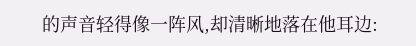的声音轻得像一阵风,却清晰地落在他耳边: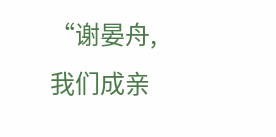“谢晏舟,我们成亲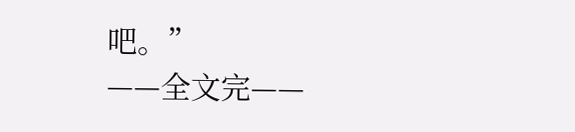吧。”
——全文完——